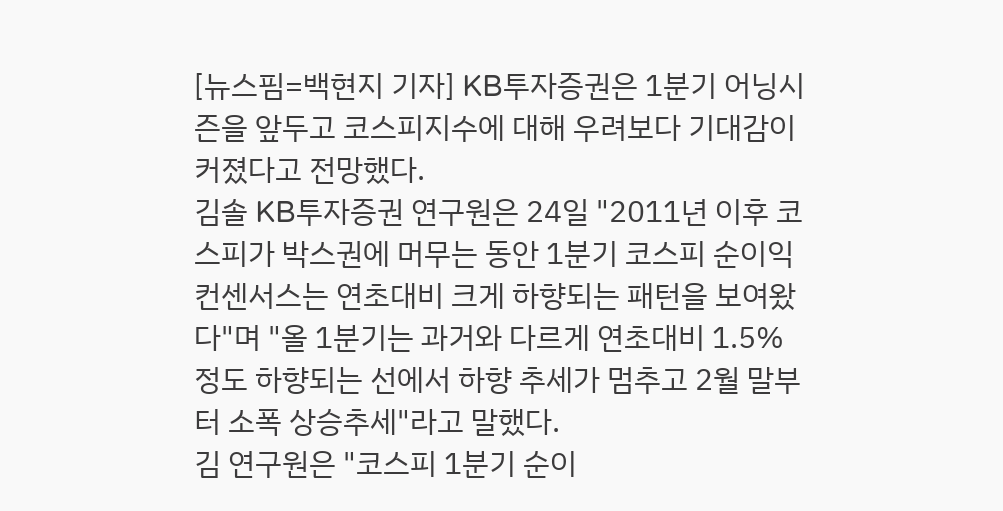[뉴스핌=백현지 기자] KB투자증권은 1분기 어닝시즌을 앞두고 코스피지수에 대해 우려보다 기대감이 커졌다고 전망했다.
김솔 KB투자증권 연구원은 24일 "2011년 이후 코스피가 박스권에 머무는 동안 1분기 코스피 순이익 컨센서스는 연초대비 크게 하향되는 패턴을 보여왔다"며 "올 1분기는 과거와 다르게 연초대비 1.5% 정도 하향되는 선에서 하향 추세가 멈추고 2월 말부터 소폭 상승추세"라고 말했다.
김 연구원은 "코스피 1분기 순이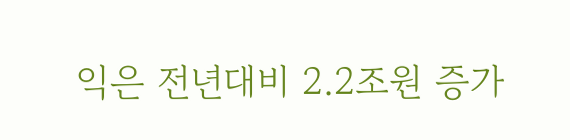익은 전년대비 2.2조원 증가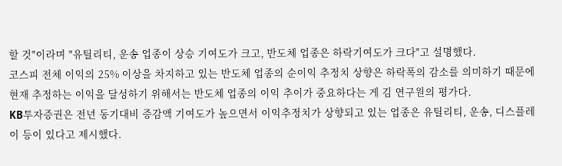할 것"이라며 "유틸리티, 운송 업종이 상승 기여도가 크고, 반도체 업종은 하락기여도가 크다"고 설명했다.
코스피 전체 이익의 25% 이상을 차지하고 있는 반도체 업종의 순이익 추정치 상향은 하락폭의 감소를 의미하기 때문에 현재 추정하는 이익을 달성하기 위해서는 반도체 업종의 이익 추이가 중요하다는 게 김 연구원의 평가다.
KB투자증권은 전년 동기대비 증감액 기여도가 높으면서 이익추정치가 상향되고 있는 업종은 유틸리티, 운송, 디스플레이 등이 있다고 제시했다.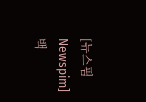[뉴스핌 Newspim] 백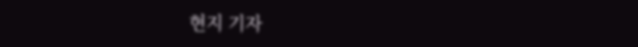현지 기자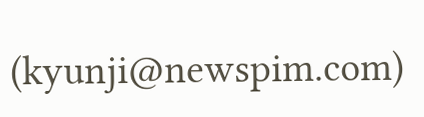(kyunji@newspim.com)